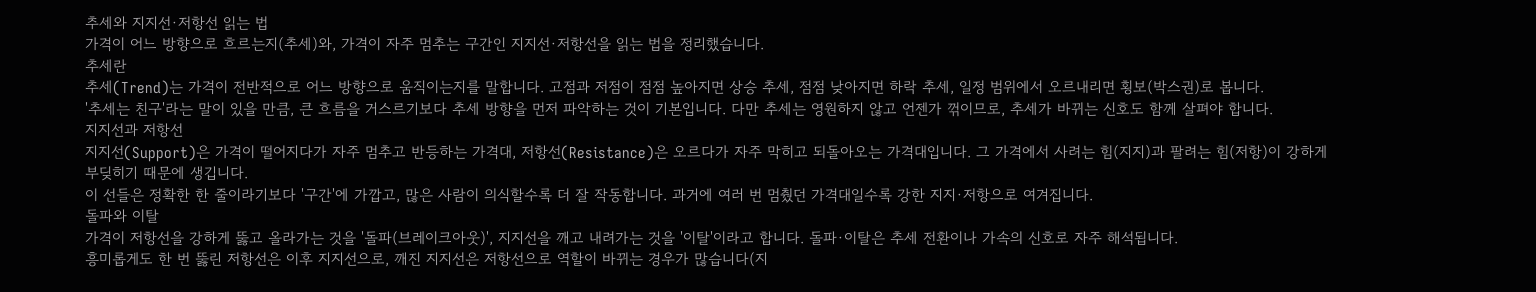추세와 지지선·저항선 읽는 법
가격이 어느 방향으로 흐르는지(추세)와, 가격이 자주 멈추는 구간인 지지선·저항선을 읽는 법을 정리했습니다.
추세란
추세(Trend)는 가격이 전반적으로 어느 방향으로 움직이는지를 말합니다. 고점과 저점이 점점 높아지면 상승 추세, 점점 낮아지면 하락 추세, 일정 범위에서 오르내리면 횡보(박스권)로 봅니다.
'추세는 친구'라는 말이 있을 만큼, 큰 흐름을 거스르기보다 추세 방향을 먼저 파악하는 것이 기본입니다. 다만 추세는 영원하지 않고 언젠가 꺾이므로, 추세가 바뀌는 신호도 함께 살펴야 합니다.
지지선과 저항선
지지선(Support)은 가격이 떨어지다가 자주 멈추고 반등하는 가격대, 저항선(Resistance)은 오르다가 자주 막히고 되돌아오는 가격대입니다. 그 가격에서 사려는 힘(지지)과 팔려는 힘(저항)이 강하게 부딪히기 때문에 생깁니다.
이 선들은 정확한 한 줄이라기보다 '구간'에 가깝고, 많은 사람이 의식할수록 더 잘 작동합니다. 과거에 여러 번 멈췄던 가격대일수록 강한 지지·저항으로 여겨집니다.
돌파와 이탈
가격이 저항선을 강하게 뚫고 올라가는 것을 '돌파(브레이크아웃)', 지지선을 깨고 내려가는 것을 '이탈'이라고 합니다. 돌파·이탈은 추세 전환이나 가속의 신호로 자주 해석됩니다.
흥미롭게도 한 번 뚫린 저항선은 이후 지지선으로, 깨진 지지선은 저항선으로 역할이 바뀌는 경우가 많습니다(지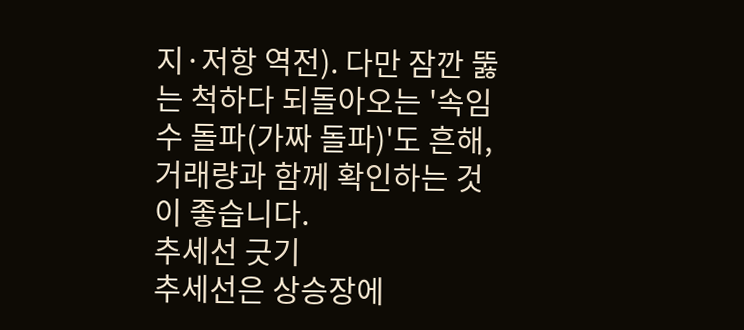지·저항 역전). 다만 잠깐 뚫는 척하다 되돌아오는 '속임수 돌파(가짜 돌파)'도 흔해, 거래량과 함께 확인하는 것이 좋습니다.
추세선 긋기
추세선은 상승장에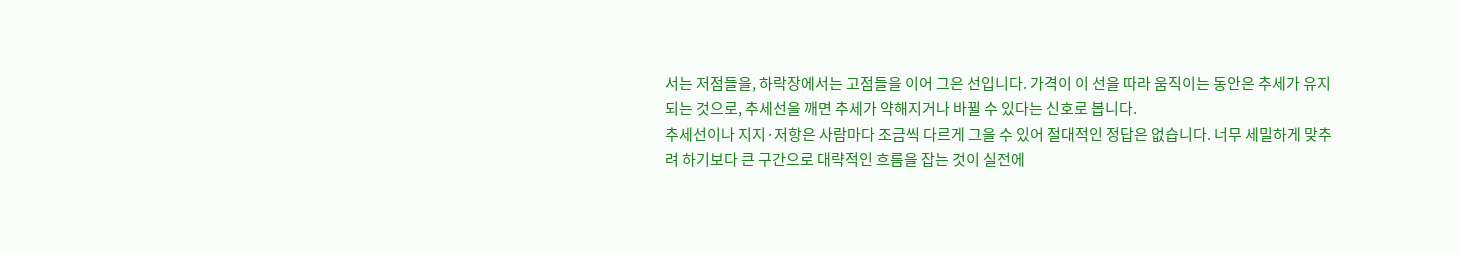서는 저점들을, 하락장에서는 고점들을 이어 그은 선입니다. 가격이 이 선을 따라 움직이는 동안은 추세가 유지되는 것으로, 추세선을 깨면 추세가 약해지거나 바뀔 수 있다는 신호로 봅니다.
추세선이나 지지·저항은 사람마다 조금씩 다르게 그을 수 있어 절대적인 정답은 없습니다. 너무 세밀하게 맞추려 하기보다 큰 구간으로 대략적인 흐름을 잡는 것이 실전에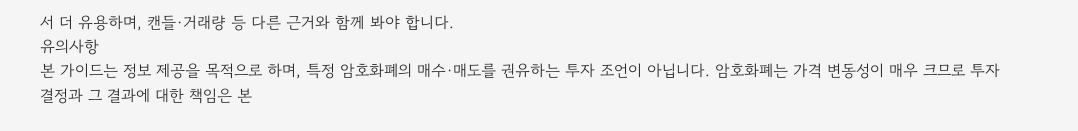서 더 유용하며, 캔들·거래량 등 다른 근거와 함께 봐야 합니다.
유의사항
본 가이드는 정보 제공을 목적으로 하며, 특정 암호화폐의 매수·매도를 권유하는 투자 조언이 아닙니다. 암호화폐는 가격 변동성이 매우 크므로 투자 결정과 그 결과에 대한 책임은 본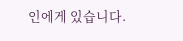인에게 있습니다.